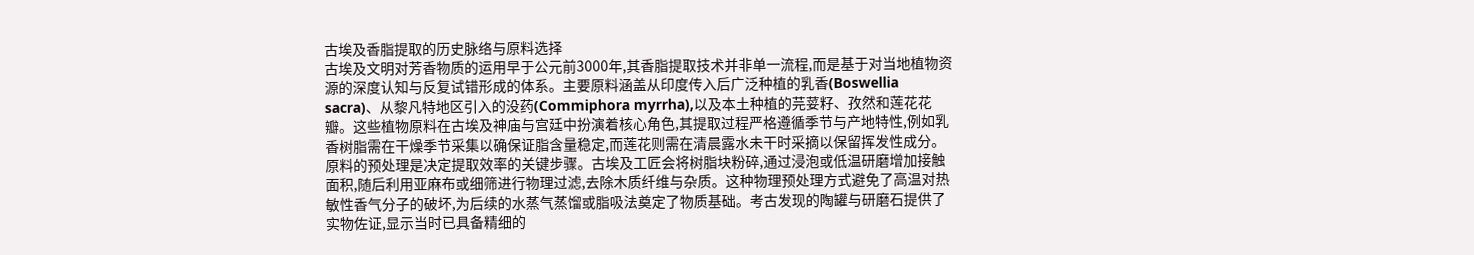古埃及香脂提取的历史脉络与原料选择
古埃及文明对芳香物质的运用早于公元前3000年,其香脂提取技术并非单一流程,而是基于对当地植物资源的深度认知与反复试错形成的体系。主要原料涵盖从印度传入后广泛种植的乳香(Boswellia sacra)、从黎凡特地区引入的没药(Commiphora myrrha),以及本土种植的芫荽籽、孜然和莲花花瓣。这些植物原料在古埃及神庙与宫廷中扮演着核心角色,其提取过程严格遵循季节与产地特性,例如乳香树脂需在干燥季节采集以确保证脂含量稳定,而莲花则需在清晨露水未干时采摘以保留挥发性成分。
原料的预处理是决定提取效率的关键步骤。古埃及工匠会将树脂块粉碎,通过浸泡或低温研磨增加接触面积,随后利用亚麻布或细筛进行物理过滤,去除木质纤维与杂质。这种物理预处理方式避免了高温对热敏性香气分子的破坏,为后续的水蒸气蒸馏或脂吸法奠定了物质基础。考古发现的陶罐与研磨石提供了实物佐证,显示当时已具备精细的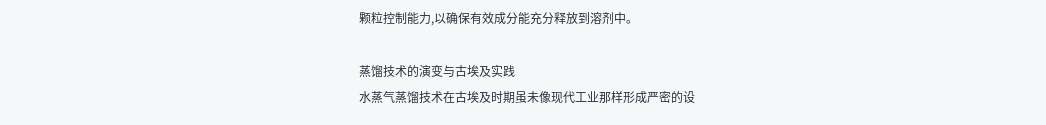颗粒控制能力,以确保有效成分能充分释放到溶剂中。

蒸馏技术的演变与古埃及实践
水蒸气蒸馏技术在古埃及时期虽未像现代工业那样形成严密的设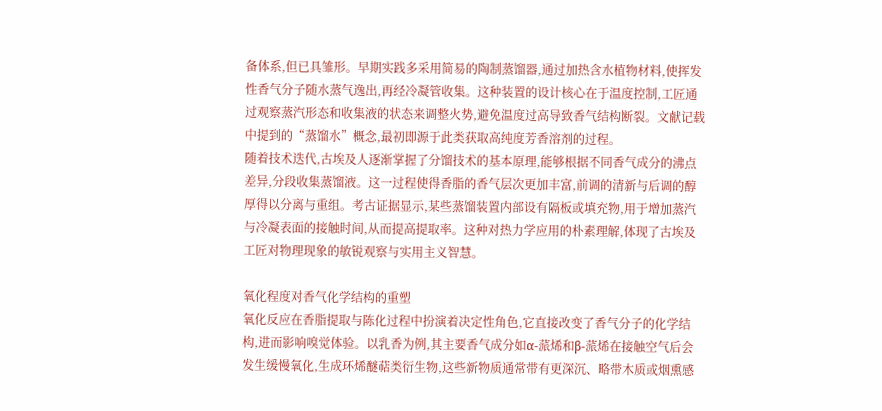备体系,但已具雏形。早期实践多采用简易的陶制蒸馏器,通过加热含水植物材料,使挥发性香气分子随水蒸气逸出,再经冷凝管收集。这种装置的设计核心在于温度控制,工匠通过观察蒸汽形态和收集液的状态来调整火势,避免温度过高导致香气结构断裂。文献记载中提到的“蒸馏水”概念,最初即源于此类获取高纯度芳香溶剂的过程。
随着技术迭代,古埃及人逐渐掌握了分馏技术的基本原理,能够根据不同香气成分的沸点差异,分段收集蒸馏液。这一过程使得香脂的香气层次更加丰富,前调的清新与后调的醇厚得以分离与重组。考古证据显示,某些蒸馏装置内部设有隔板或填充物,用于增加蒸汽与冷凝表面的接触时间,从而提高提取率。这种对热力学应用的朴素理解,体现了古埃及工匠对物理现象的敏锐观察与实用主义智慧。

氧化程度对香气化学结构的重塑
氧化反应在香脂提取与陈化过程中扮演着决定性角色,它直接改变了香气分子的化学结构,进而影响嗅觉体验。以乳香为例,其主要香气成分如α-蒎烯和β-蒎烯在接触空气后会发生缓慢氧化,生成环烯醚萜类衍生物,这些新物质通常带有更深沉、略带木质或烟熏感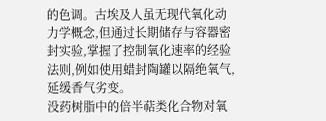的色调。古埃及人虽无现代氧化动力学概念,但通过长期储存与容器密封实验,掌握了控制氧化速率的经验法则,例如使用蜡封陶罐以隔绝氧气,延缓香气劣变。
没药树脂中的倍半萜类化合物对氧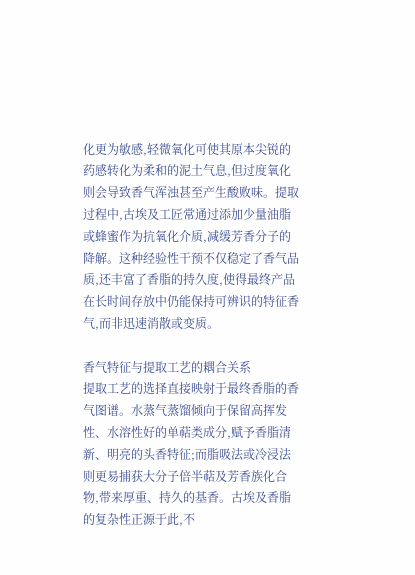化更为敏感,轻微氧化可使其原本尖锐的药感转化为柔和的泥土气息,但过度氧化则会导致香气浑浊甚至产生酸败味。提取过程中,古埃及工匠常通过添加少量油脂或蜂蜜作为抗氧化介质,减缓芳香分子的降解。这种经验性干预不仅稳定了香气品质,还丰富了香脂的持久度,使得最终产品在长时间存放中仍能保持可辨识的特征香气,而非迅速消散或变质。

香气特征与提取工艺的耦合关系
提取工艺的选择直接映射于最终香脂的香气图谱。水蒸气蒸馏倾向于保留高挥发性、水溶性好的单萜类成分,赋予香脂清新、明亮的头香特征;而脂吸法或冷浸法则更易捕获大分子倍半萜及芳香族化合物,带来厚重、持久的基香。古埃及香脂的复杂性正源于此,不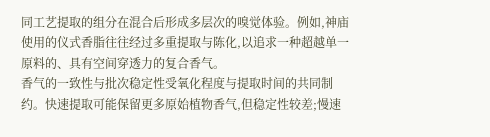同工艺提取的组分在混合后形成多层次的嗅觉体验。例如,神庙使用的仪式香脂往往经过多重提取与陈化,以追求一种超越单一原料的、具有空间穿透力的复合香气。
香气的一致性与批次稳定性受氧化程度与提取时间的共同制约。快速提取可能保留更多原始植物香气,但稳定性较差;慢速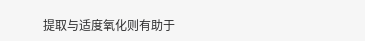提取与适度氧化则有助于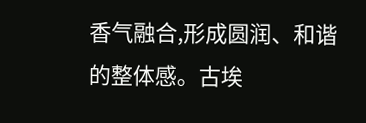香气融合,形成圆润、和谐的整体感。古埃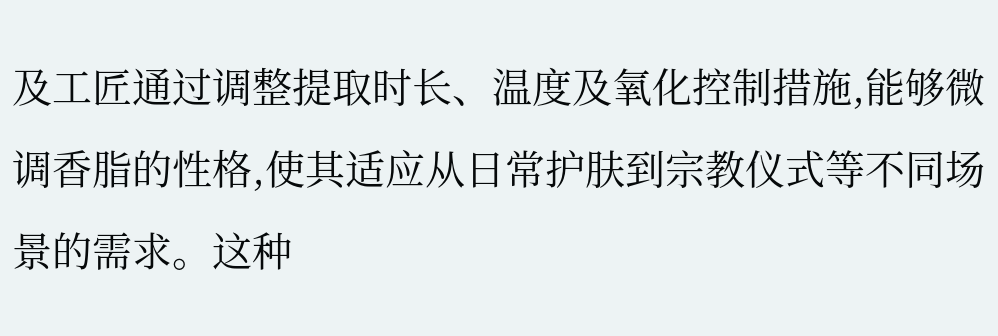及工匠通过调整提取时长、温度及氧化控制措施,能够微调香脂的性格,使其适应从日常护肤到宗教仪式等不同场景的需求。这种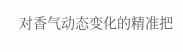对香气动态变化的精准把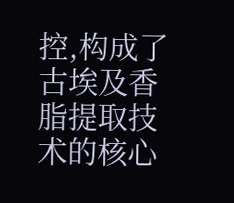控,构成了古埃及香脂提取技术的核心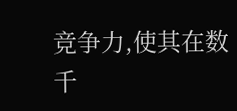竞争力,使其在数千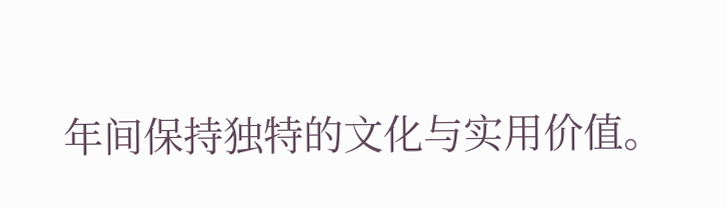年间保持独特的文化与实用价值。